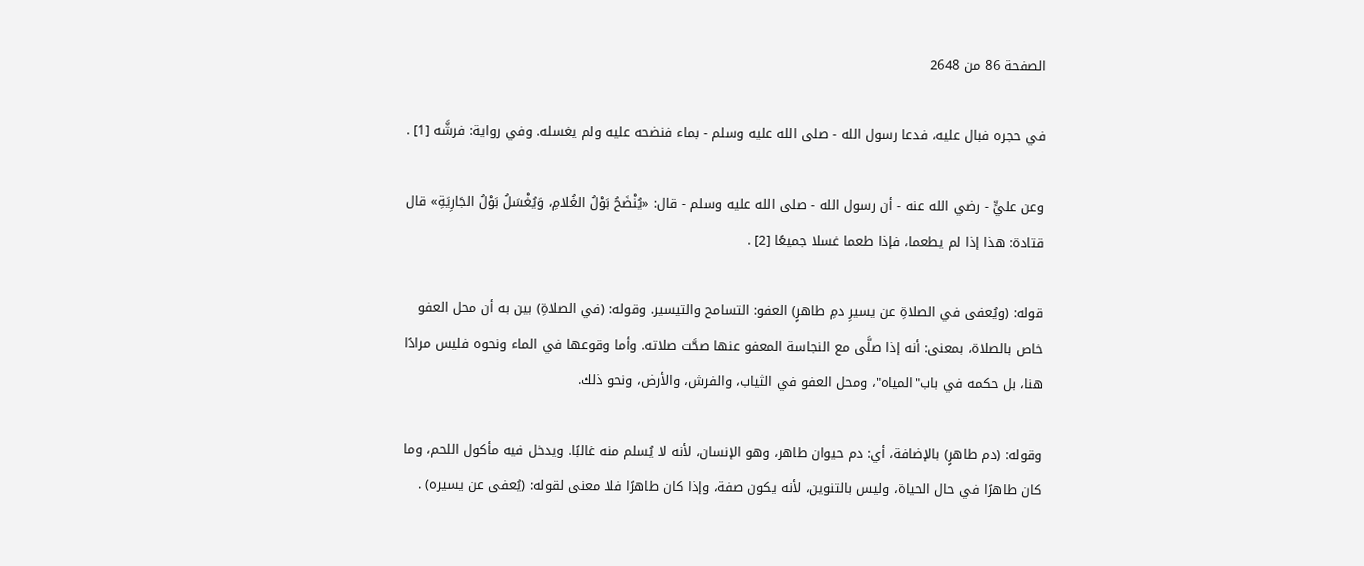الصفحة 86 من 2648

في حجره فبال عليه، فدعا رسول الله - صلى الله عليه وسلم - بماء فنضحه عليه ولم يغسله. وفي رواية: فرشَّه [1] .

وعن عليٍّ - رضي الله عنه - أن رسول الله - صلى الله عليه وسلم - قال: «يُنْضَحُ بَوْلُ الغُلامِ، وَيُغْسَلُ بَوْلُ الجَارِيَةِ» قال قتادة: هذا إذا لم يطعما، فإذا طعما غسلا جميعًا [2] .

قوله: (ويُعفى في الصلاةِ عن يسيرِ دمِ طاهرٍ) العفو: التسامح والتيسير. وقوله: (في الصلاةِ) بين به أن محل العفو خاص بالصلاة، بمعنى: أنه إذا صلَّى مع النجاسة المعفو عنها صحَّت صلاته. وأما وقوعها في الماء ونحوه فليس مرادًا هنا، بل حكمه في باب"المياه"، ومحل العفو في الثياب، والفرش، والأرض، ونحو ذلك.

وقوله: (دم طاهرٍ) بالإضافة، أي: دم حيوان طاهر، وهو الإنسان، لأنه لا يُسلم منه غالبًا. ويدخل فيه مأكول اللحم، وما كان طاهرًا في حال الحياة، وليس بالتنوين، لأنه يكون صفة، وإذا كان طاهرًا فلا معنى لقوله: (يُعفى عن يسيره) .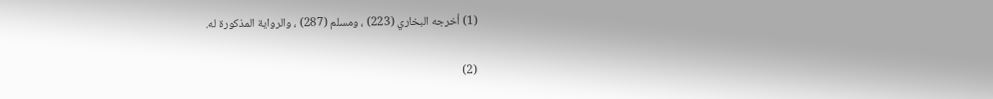(1) أخرجه البخاري (223) ، ومسلم (287) ، والرواية المذكورة له.

(2)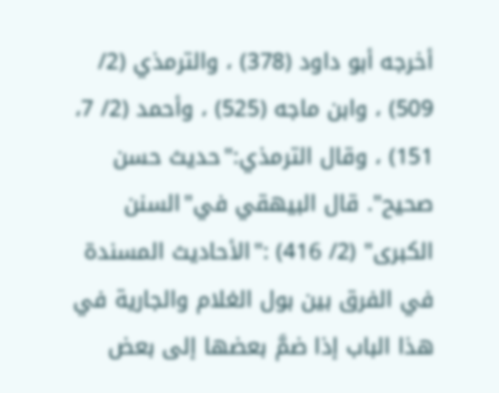أخرجه أبو داود (378) ، والترمذي (2/ 509) ، وابن ماجه (525) ، وأحمد (2/ 7، 151) ، وقال الترمذي:"حديث حسن صحيح". قال البيهقي في"السنن الكبرى" (2/ 416) :"الأحاديث المسندة في الفرق بين بول الغلام والجارية في هذا الباب إذا ضمَّ بعضها إلى بعض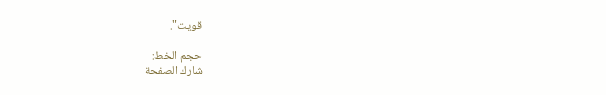قويت".

حجم الخط:
شارك الصفحة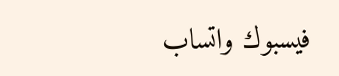فيسبوك واتساب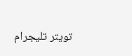تويتر تليجرام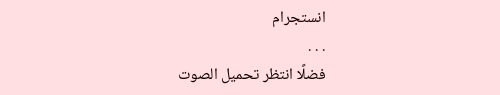انستجرام
. . .
فضلًا انتظر تحميل الصوت